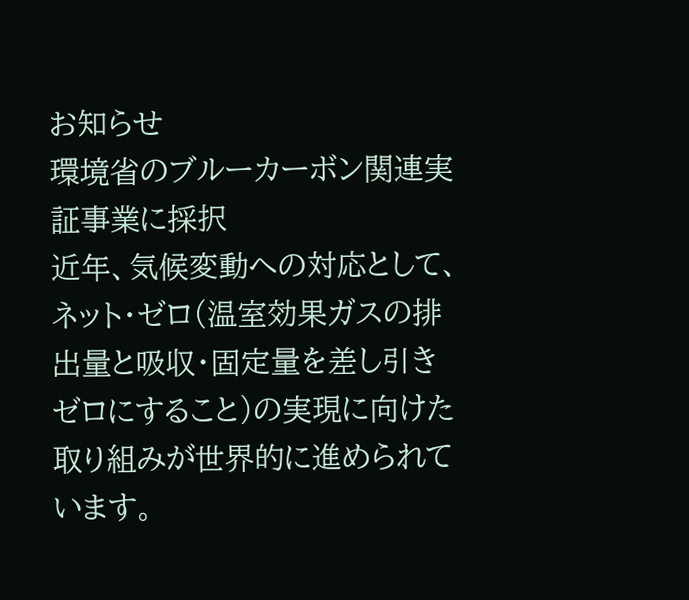お知らせ
環境省のブルーカーボン関連実証事業に採択
近年、気候変動への対応として、ネット・ゼロ(温室効果ガスの排出量と吸収・固定量を差し引きゼロにすること)の実現に向けた取り組みが世界的に進められています。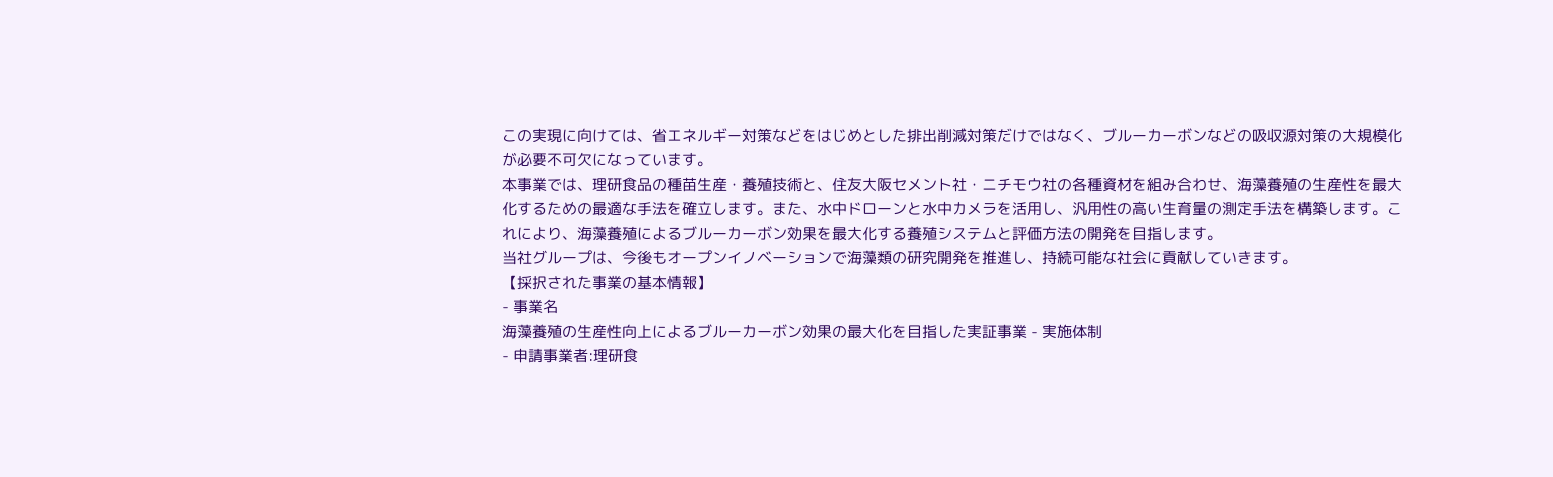この実現に向けては、省エネルギー対策などをはじめとした排出削減対策だけではなく、ブルーカーボンなどの吸収源対策の大規模化が必要不可欠になっています。
本事業では、理研食品の種苗生産・養殖技術と、住友大阪セメント社・ニチモウ社の各種資材を組み合わせ、海藻養殖の生産性を最大化するための最適な手法を確立します。また、水中ドローンと水中カメラを活用し、汎用性の高い生育量の測定手法を構築します。これにより、海藻養殖によるブルーカーボン効果を最大化する養殖システムと評価方法の開発を目指します。
当社グループは、今後もオープンイノベーションで海藻類の研究開発を推進し、持続可能な社会に貢献していきます。
【採択された事業の基本情報】
- 事業名
海藻養殖の生産性向上によるブルーカーボン効果の最大化を目指した実証事業 - 実施体制
- 申請事業者:理研食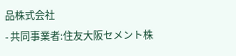品株式会社
- 共同事業者:住友大阪セメント株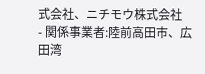式会社、ニチモウ株式会社
- 関係事業者:陸前高田市、広田湾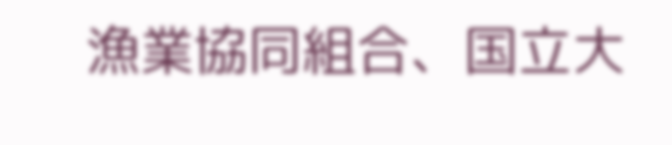漁業協同組合、国立大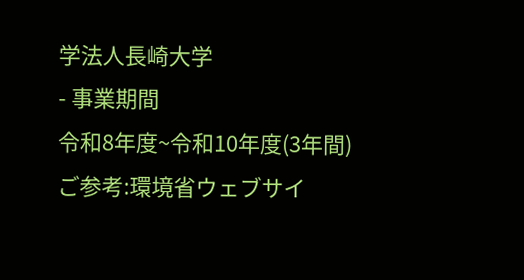学法人長崎大学
- 事業期間
令和8年度~令和10年度(3年間)
ご参考:環境省ウェブサイ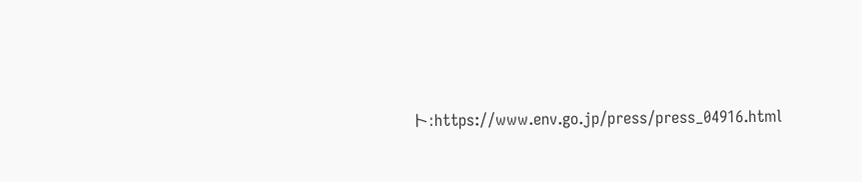ト:https://www.env.go.jp/press/press_04916.html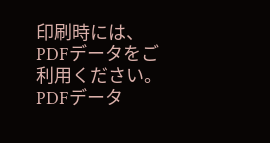印刷時には、PDFデータをご利用ください。
PDFデータ